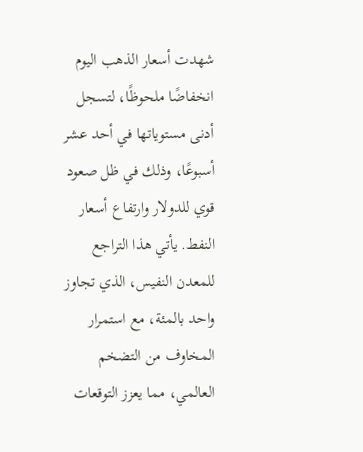شهدت أسعار الذهب اليوم انخفاضًا ملحوظًا، لتسجل أدنى مستوياتها في أحد عشر أسبوعًا، وذلك في ظل صعود قوي للدولار وارتفاع أسعار النفط. يأتي هذا التراجع للمعدن النفيس، الذي تجاوز واحد بالمئة، مع استمرار المخاوف من التضخم العالمي، مما يعزز التوقعات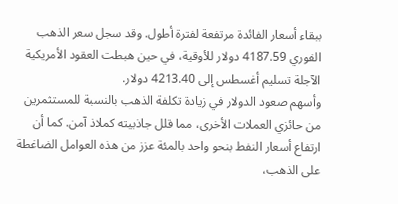ببقاء أسعار الفائدة مرتفعة لفترة أطول. وقد سجل سعر الذهب الفوري 4187.59 دولار للأوقية، في حين هبطت العقود الأمريكية الآجلة تسليم أغسطس إلى 4213.40 دولار.
وأسهم صعود الدولار في زيادة تكلفة الذهب بالنسبة للمستثمرين من حائزي العملات الأخرى، مما قلل جاذبيته كملاذ آمن. كما أن ارتفاع أسعار النفط بنحو واحد بالمئة عزز من هذه العوامل الضاغطة على الذهب،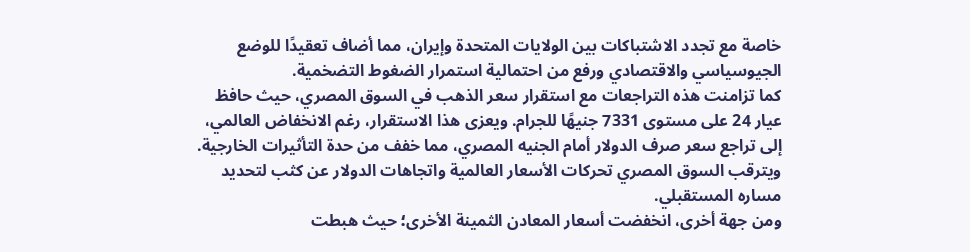خاصة مع تجدد الاشتباكات بين الولايات المتحدة وإيران، مما أضاف تعقيدًا للوضع الجيوسياسي والاقتصادي ورفع من احتمالية استمرار الضغوط التضخمية.
كما تزامنت هذه التراجعات مع استقرار سعر الذهب في السوق المصري، حيث حافظ عيار 24 على مستوى 7331 جنيهًا للجرام. ويعزى هذا الاستقرار، رغم الانخفاض العالمي، إلى تراجع سعر صرف الدولار أمام الجنيه المصري، مما خفف من حدة التأثيرات الخارجية. ويترقب السوق المصري تحركات الأسعار العالمية واتجاهات الدولار عن كثب لتحديد مساره المستقبلي.
ومن جهة أخرى، انخفضت أسعار المعادن الثمينة الأخرى؛ حيث هبطت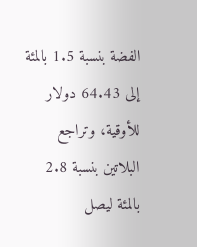الفضة بنسبة 1.5 بالمئة إلى 64.43 دولار للأوقية، وتراجع البلاتين بنسبة 2.8 بالمئة ليصل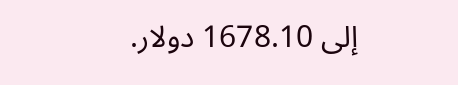إلى 1678.10 دولار.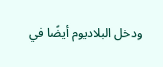ودخل البلاديوم أيضًا في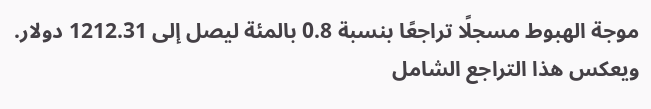موجة الهبوط مسجلًا تراجعًا بنسبة 0.8 بالمئة ليصل إلى 1212.31 دولار. ويعكس هذا التراجع الشامل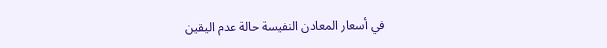في أسعار المعادن النفيسة حالة عدم اليقين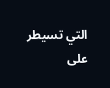التي تسيطر على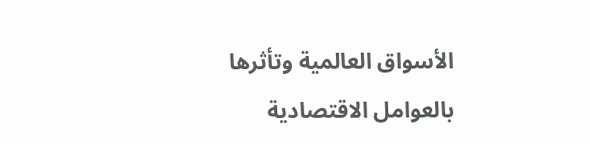الأسواق العالمية وتأثرها بالعوامل الاقتصادية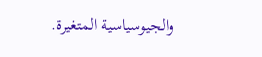والجيوسياسية المتغيرة.